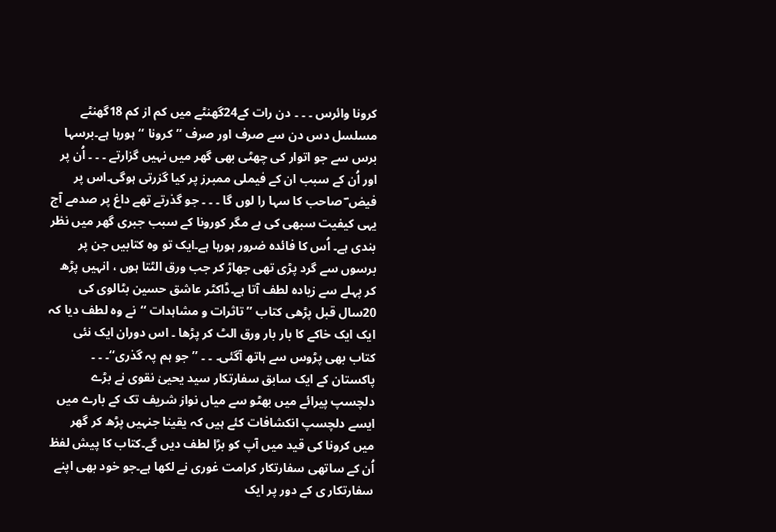کرونا وائرس ۔ ۔ ۔ دن رات کے24گھنٹے میں کم از کم 18گھنٹے مسلسل دس دن سے صرف اور صرف ’’کرونا ‘‘ہورہا ہے۔برسہا برس سے جو اتوار کی چھٹی بھی گھر میں نہیں گزارتے ۔ ۔ ۔ اُن پر اور اُن کے سبب ان کے فیملی ممبرز پر کیا گزرتی ہوگی۔اس پر فیض ؔ صاحب کا سہا را لوں گا ۔ ۔ ۔ جو گذرتے تھے داغ پر صدمے آج یہی کیفیت سبھی کی ہے مگر کورونا کے سبب جبری گھر میں نظر بندی ہے۔ اُس کا فائدہ ضرور ہورہا ہے۔ایک تو وہ کتابیں جن پر برسوں سے گرد پڑی تھی جھاڑ کر جب ورق الٹتا ہوں ، انہیں پڑھ کر پہلے سے زیادہ لطف آتا ہے۔ڈاکٹر عاشق حسین بٹالوی کی 20سال قبل پڑھی کتاب ’’تاثرات و مشاہدات ‘‘نے وہ لطف دیا کہ ایک ایک خاکے کا بار بار ورق الٹ کر پڑھا ۔ اس دوران ایک نئی کتاب بھی پڑوس سے ہاتھ آگئی۔ ۔ ۔ ’’جو ہم پہ گذری‘‘۔ ۔ ۔ پاکستان کے ایک سابق سفارتکار سید یحییٰ نقوی نے بڑے دلچسپ پیرائے میں بھٹو سے میاں نواز شریف تک کے بارے میں ایسے دلچسپ انکشافات کئے ہیں کہ یقینا جنہیں پڑھ کر گھر میں کرونا کی قید میں آپ کو بڑا لطف دیں گے۔کتاب کا پیش لفظ اُن کے ساتھی سفارتکار کرامت غوری نے لکھا ہے۔جو خود بھی اپنے سفارتکار ی کے دور پر ایک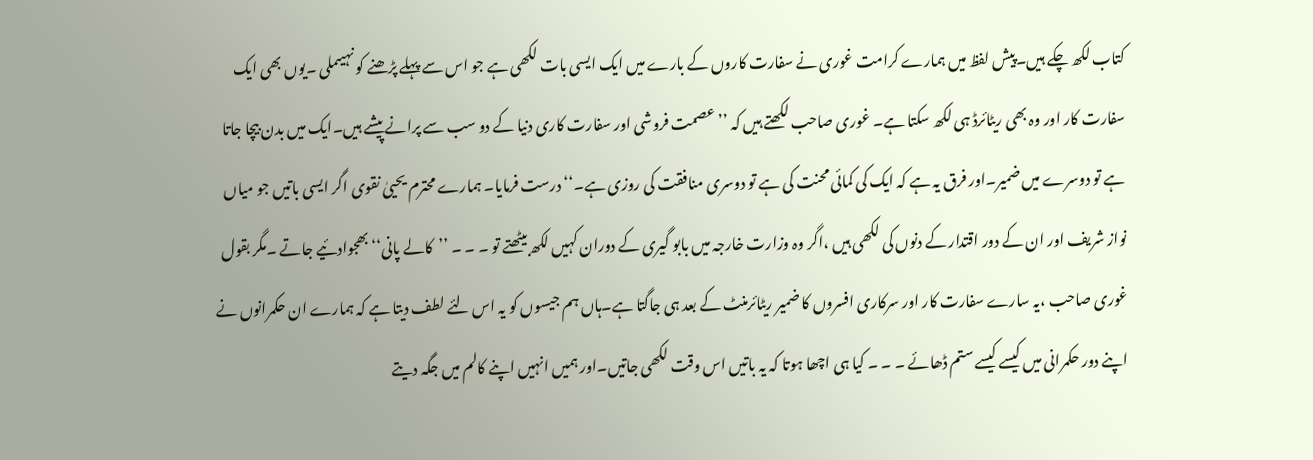کتاب لکھ چکے ہیں۔پیش لفظ میں ہمارے کرامت غوری نے سفارت کاروں کے بارے میں ایک ایسی بات لکھی ہے جو اس سے پہلے پڑھنے کو نہیںملی ۔یوں بھی ایک سفارت کار اور وہ بھی ریٹائرڈ ہی لکھ سکتا ہے۔ غوری صاحب لکھتے ہیں کہ ’’عصمت فروشی اور سفارت کاری دنیا کے دو سب سے پرانے پیشے ہیں۔ایک میں بدن بیچا جاتا ہے تو دوسرے میں ضمیر۔اور فرق یہ ہے کہ ایک کی کمائی محنت کی ہے تو دوسری منافقت کی روزی ہے۔‘‘ درست فرمایا۔ ہمارے محترم یحییٰ نقوی اگر ایسی باتیں جو میاں نواز شریف اور ان کے دور اقتدار کے دنوں کی لکھی ہیں ،اگر وہ وزارت خارجہ میں بابو گیری کے دوران کہیں لکھ بیٹھتے تو ۔ ۔ ۔ ’’کالے پانی‘‘ بھجوادئیے جاتے ۔مگر بقول غوری صاحب ،یہ سارے سفارت کار اور سرکاری افسروں کا ضمیر ریٹائرمنٹ کے بعد ہی جاگتا ہے۔ہاں ہم جیسوں کو یہ اس لئے لطف دیتا ہے کہ ہمارے ان حکمرانوں نے اپنے دور حکمرانی میں کیسے کیسے ستم ڈھائے ۔ ۔ ۔ کیا ہی اچھا ہوتا کہ یہ باتیں اس وقت لکھی جاتیں۔اور ہمیں انہیں اپنے کالم میں جگہ دیتے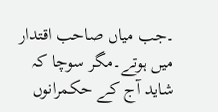۔جب میاں صاحب اقتدار میں ہوتے۔مگر سوچا کہ شاید آج کے حکمرانوں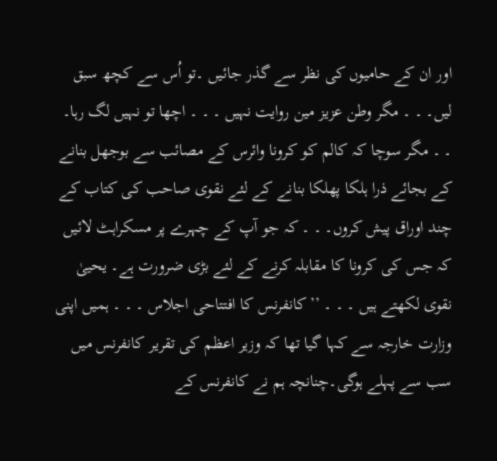اور ان کے حامیوں کی نظر سے گذر جائیں ۔تو اُس سے کچھ سبق لیں۔ ۔ ۔ مگر وطن عزیز مین روایت نہیں ۔ ۔ ۔ اچھا تو نہیں لگ رہا۔ ۔ ۔ مگر سوچا کہ کالم کو کرونا وائرس کے مصائب سے بوجھل بنانے کے بجائے ذرا ہلکا پھلکا بنانے کے لئے نقوی صاحب کی کتاب کے چند اوراق پیش کروں۔ ۔ ۔ کہ جو آپ کے چہرے پر مسکراہٹ لائیں کہ جس کی کرونا کا مقابلہ کرنے کے لئے بڑی ضرورت ہے۔ یحییٰ نقوی لکھتے ہیں ۔ ۔ ۔ ’’کانفرنس کا افتتاحی اجلاس ۔ ۔ ۔ ہمیں اپنی وزارت خارجہ سے کہا گیا تھا کہ وزیر اعظم کی تقریر کانفرنس میں سب سے پہلے ہوگی۔چنانچہ ہم نے کانفرنس کے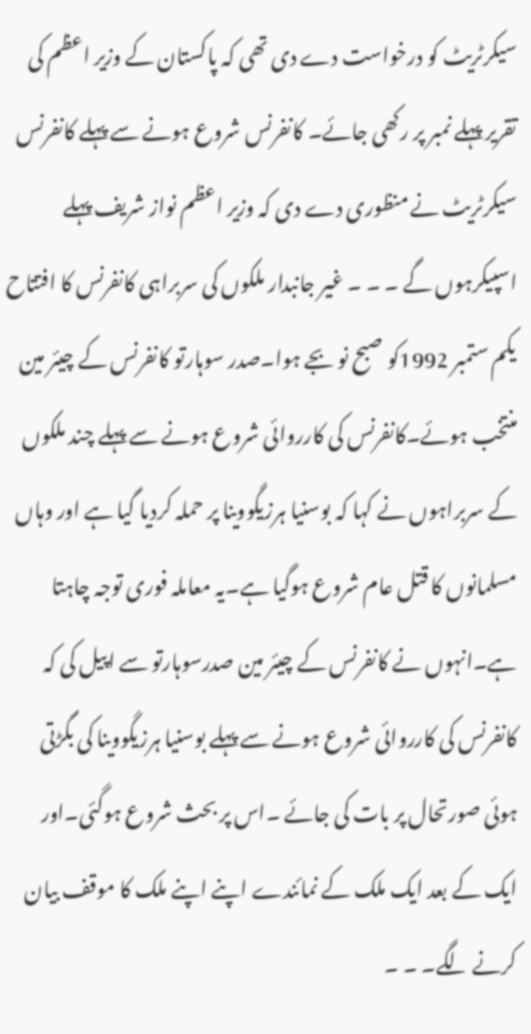سیکرٹریٹ کو درخواست دے دی تھی کہ پاکستان کے وزیر اعظم کی تقریر پہلے نمبر پر رکھی جائے۔ کانفرنس شروع ہونے سے پہلے کانفرنس سیکرٹریٹ نے منظوری دے دی کہ وزیر اعظم نواز شریف پہلے اسپیکرہوں گے ۔ ۔ ۔ غیر جانبدار ملکوں کی سربراہی کانفرنس کا افتتاح یکم ستمبر 1992کو صبح نو بجے ہوا۔صدر سوہارتو کانفرنس کے چیئر مین منتخب ہوئے۔کانفرنس کی کارروائی شروع ہونے سے پہلے چند ملکوں کے سربراہوں نے کہا کہ بوسنیا ہرزیگووینا پر حملہ کردیا گیا ہے اور وہاں مسلمانوں کا قتل عام شروع ہوگیا ہے۔یہ معاملہ فوری توجہ چاہتا ہے۔انہوں نے کانفرنس کے چیئر مین صدرسوہارتو سے اپیل کی کہ کانفرنس کی کارروائی شروع ہونے سے پہلے بوسنیا ہرزیگووینا کی بگڑتی ہوئی صورتحال پر بات کی جائے ۔اس پر بحث شروع ہوگئی۔اور ایک کے بعد ایک ملک کے نمائندے اپنے اپنے ملک کا موقف بیان کرنے لگے۔ ۔ ۔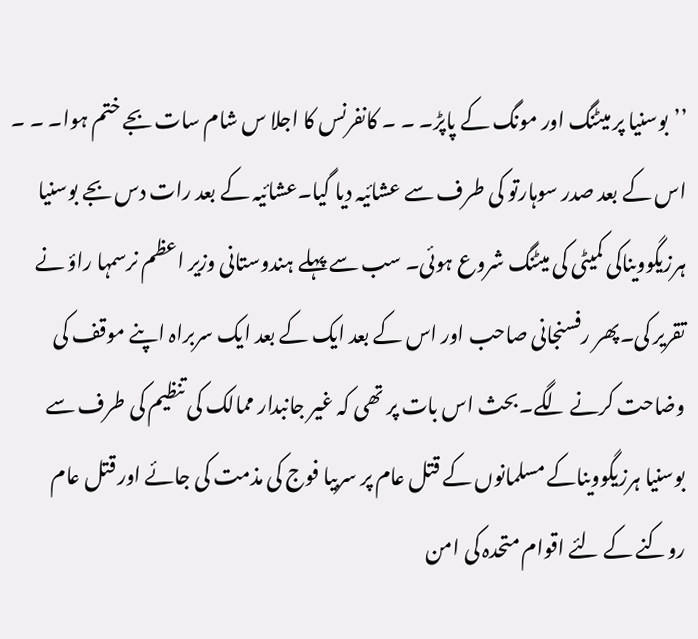’’بوسنیا پر میٹنگ اور مونگ کے پاپڑ۔ ۔ ۔ کانفرنس کا اجلا س شام سات بجے ختم ہوا۔ ۔ ۔ اس کے بعد صدر سوہارتو کی طرف سے عشائیہ دیا گیا۔عشائیہ کے بعد رات دس بجے بوسنیا ہرزیگوویناکی کمیٹی کی میٹنگ شروع ہوئی۔ سب سے پہلے ہندوستانی وزیر اعظم نرسمہا راؤ نے تقریر کی۔پھر رفسنجانی صاحب اور اس کے بعد ایک کے بعد ایک سربراہ اپنے موقف کی وضاحت کرنے لگے۔بحث اس بات پر تھی کہ غیر جانبدار ممالک کی تنظیم کی طرف سے بوسنیا ہرزیگوویناکے مسلمانوں کے قتل عام پر سربیا فوج کی مذمت کی جائے اور قتل عام روکنے کے لئے اقوام متحدہ کی امن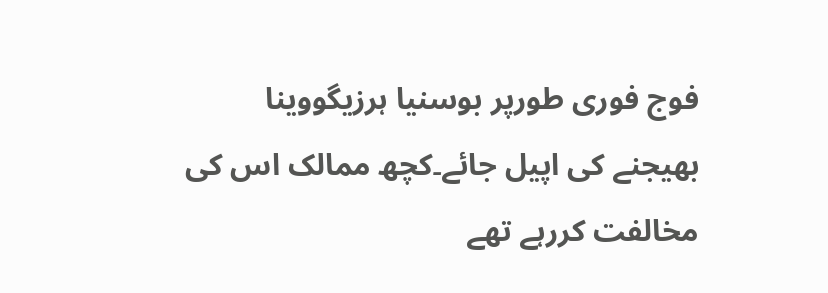فوج فوری طورپر بوسنیا ہرزیگووینا بھیجنے کی اپیل جائے۔کچھ ممالک اس کی مخالفت کررہے تھے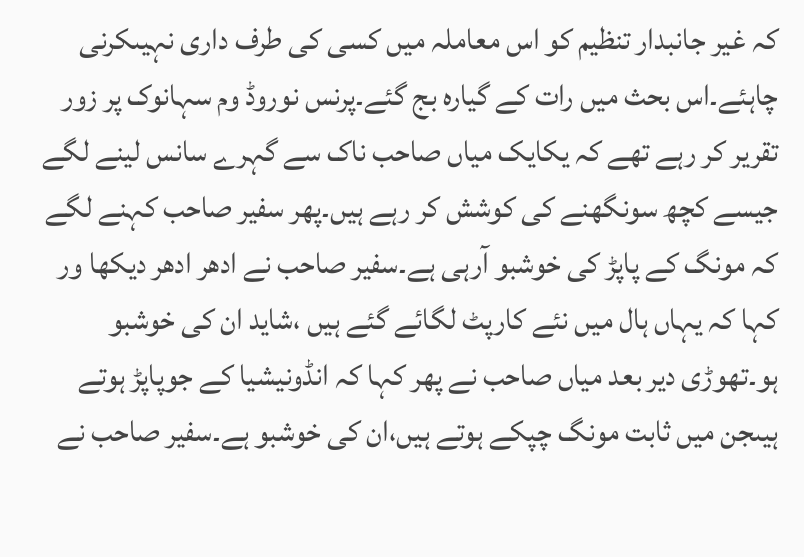کہ غیر جانبدار تنظیم کو اس معاملہ میں کسی کی طرف داری نہیںکرنی چاہئے۔اس بحث میں رات کے گیارہ بج گئے۔پرنس نوروڈ وم سہانوک پر زور تقریر کر رہے تھے کہ یکایک میاں صاحب ناک سے گہرے سانس لینے لگے جیسے کچھ سونگھنے کی کوشش کر رہے ہیں۔پھر سفیر صاحب کہنے لگے کہ مونگ کے پاپڑ کی خوشبو آرہی ہے۔سفیر صاحب نے ادھر ادھر دیکھا ور کہا کہ یہاں ہال میں نئے کارپٹ لگائے گئے ہیں ،شاید ان کی خوشبو ہو۔تھوڑی دیر بعد میاں صاحب نے پھر کہا کہ انڈونیشیا کے جوپاپڑ ہوتے ہیںجن میں ثابت مونگ چپکے ہوتے ہیں،ان کی خوشبو ہے۔سفیر صاحب نے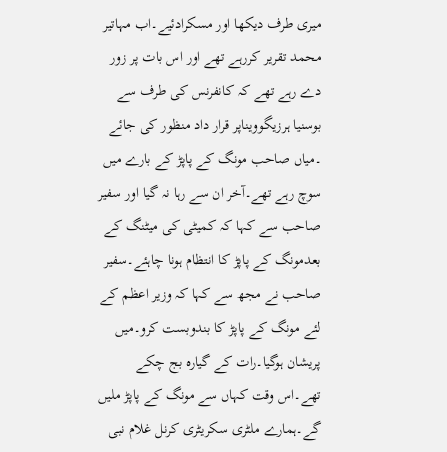میری طرف دیکھا اور مسکرادئیے۔اب مہاتیر محمد تقریر کررہے تھے اور اس بات پر زور دے رہے تھے کہ کانفرنس کی طرف سے بوسنیا ہرزیگوویناپر قرار داد منظور کی جائے ۔میاں صاحب مونگ کے پاپڑ کے بارے میں سوچ رہے تھے۔آخر ان سے رہا نہ گیا اور سفیر صاحب سے کہا کہ کمیٹی کی میٹنگ کے بعدمونگ کے پاپڑ کا انتظام ہونا چاہئے۔سفیر صاحب نے مجھ سے کہا کہ وزیر اعظم کے لئے مونگ کے پاپڑ کا بندوبست کرو۔میں پریشان ہوگیا۔رات کے گیارہ بج چکے تھے۔اس وقت کہاں سے مونگ کے پاپڑ ملیں گے۔ہمارے ملٹری سکریٹری کرنل غلام نبی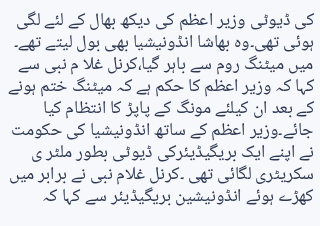کی ڈیوٹی وزیر اعظم کی دیکھ بھال کے لئے لگی ہوئی تھی۔وہ بھاشا انڈونیشیا بھی بول لیتے تھے۔ میں میٹنگ روم سے باہر گیا،کرنل غلا م نبی سے کہا کہ وزیر اعظم کا حکم ہے کہ میٹنگ ختم ہونے کے بعد ان کیلئے مونگ کے پاپڑ کا انتظام کیا جائے۔وزیر اعظم کے ساتھ انڈونیشیا کی حکومت نے اپنے ایک بریگیڈیئرکی ڈیوٹی بطور ملٹر ی سکریٹری لگائی تھی ۔کرنل غلام نبی نے برابر میں کھڑے ہوئے انڈونیشین بریگیڈیئر سے کہا کہ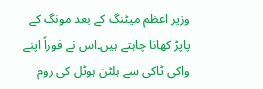وزیر اعظم میٹنگ کے بعد مونگ کے پاپڑ کھانا چاہتے ہیں۔اس نے فوراً اپنے واکی ٹاکی سے ہلٹن ہوٹل کی روم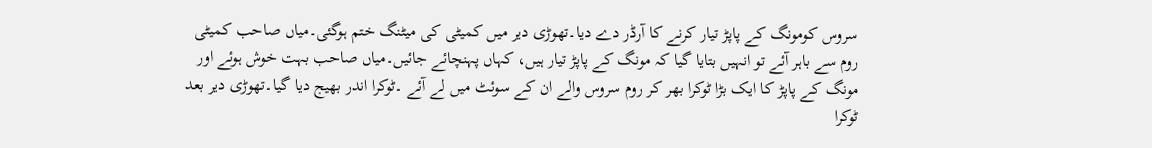سروس کومونگ کے پاپڑ تیار کرنے کا آرڈر دے دیا۔تھوڑی دیر میں کمیٹی کی میٹنگ ختم ہوگئی۔میاں صاحب کمیٹی روم سے باہر آئے تو انہیں بتایا گیا کہ مونگ کے پاپڑ تیار ہیں، کہاں پہنچائے جائیں۔میاں صاحب بہت خوش ہوئے اور مونگ کے پاپڑ کا ایک بڑا ٹوکرا بھر کر روم سروس والے ان کے سوئٹ میں لے آئے ۔ٹوکرا اندر بھیج دیا گیا۔تھوڑی دیر بعد ٹوکرا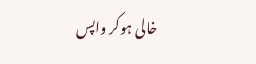خالی ہوکر واپس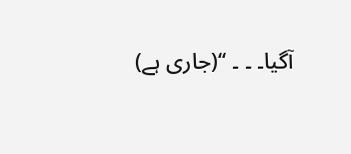آگیا۔ ۔ ۔ ‘‘(جاری ہے)